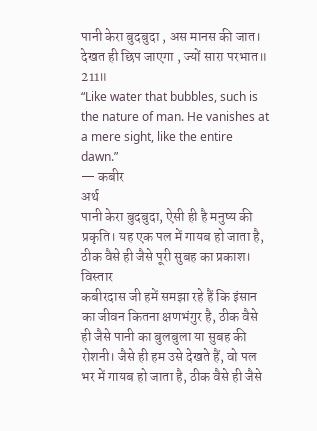पानी केरा बुदबुदा , अस मानस की जात। देखत ही छिप जाएगा , ज्यों सारा परभात॥ 211॥
“Like water that bubbles, such is the nature of man. He vanishes at a mere sight, like the entire dawn.”
— कबीर
अर्थ
पानी केरा बुदबुदा, ऐसी ही है मनुष्य की प्रकृति। यह एक पल में गायब हो जाता है, ठीक वैसे ही जैसे पूरी सुबह का प्रकाश।
विस्तार
कबीरदास जी हमें समझा रहे हैं कि इंसान का जीवन कितना क्षणभंगुर है, ठीक वैसे ही जैसे पानी का बुलबुला या सुबह की रोशनी। जैसे ही हम उसे देखते हैं, वो पल भर में गायब हो जाता है, ठीक वैसे ही जैसे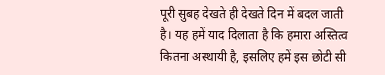पूरी सुबह देखते ही देखते दिन में बदल जाती है। यह हमें याद दिलाता है कि हमारा अस्तित्व कितना अस्थायी है, इसलिए हमें इस छोटी सी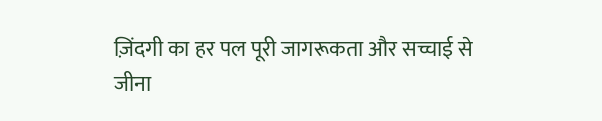ज़िंदगी का हर पल पूरी जागरूकता और सच्चाई से जीना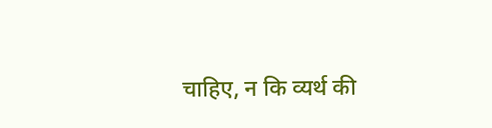चाहिए, न कि व्यर्थ की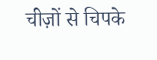चीज़ों से चिपके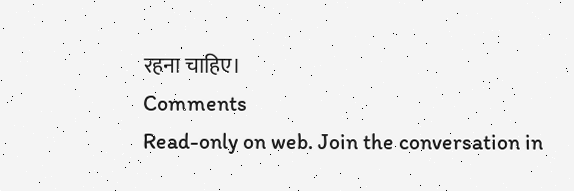रहना चाहिए।
Comments
Read-only on web. Join the conversation in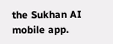the Sukhan AI mobile app.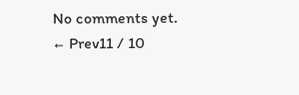No comments yet.
← Prev11 / 10